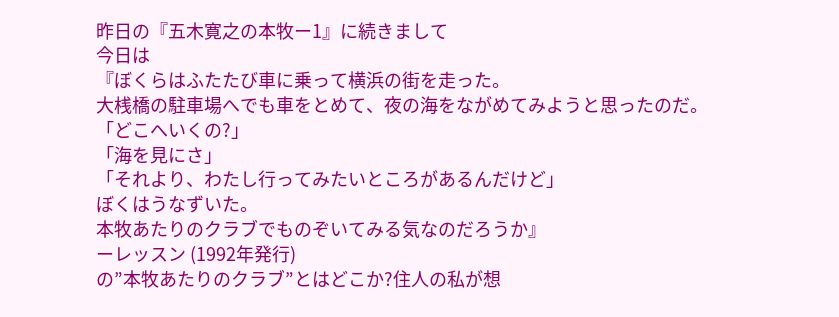昨日の『五木寛之の本牧ー1』に続きまして
今日は
『ぼくらはふたたび車に乗って横浜の街を走った。
大桟橋の駐車場へでも車をとめて、夜の海をながめてみようと思ったのだ。
「どこへいくの?」
「海を見にさ」
「それより、わたし行ってみたいところがあるんだけど」
ぼくはうなずいた。
本牧あたりのクラブでものぞいてみる気なのだろうか』
ーレッスン (1992年発行)
の”本牧あたりのクラブ”とはどこか?住人の私が想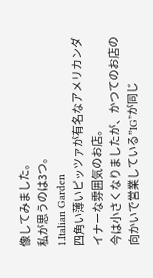像してみました。
私が思うのは3つ。
1.Italian Garden
四角い薄いピッツァが有名なアメリカンダイナーな雰囲気のお店。
今は小さくなりましたが、かつてのお店の向かいで営業している”IG”が同じ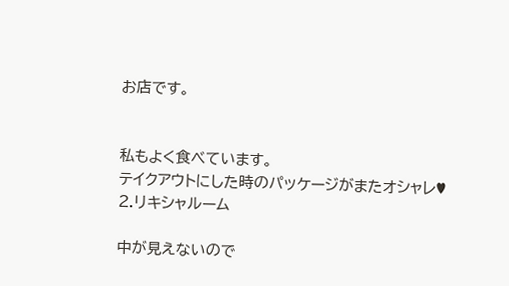お店です。


私もよく食べています。
テイクアウトにした時のパッケージがまたオシャレ♥
2.リキシャルーム

中が見えないので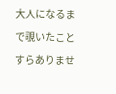大人になるまで覗いたことすらありませ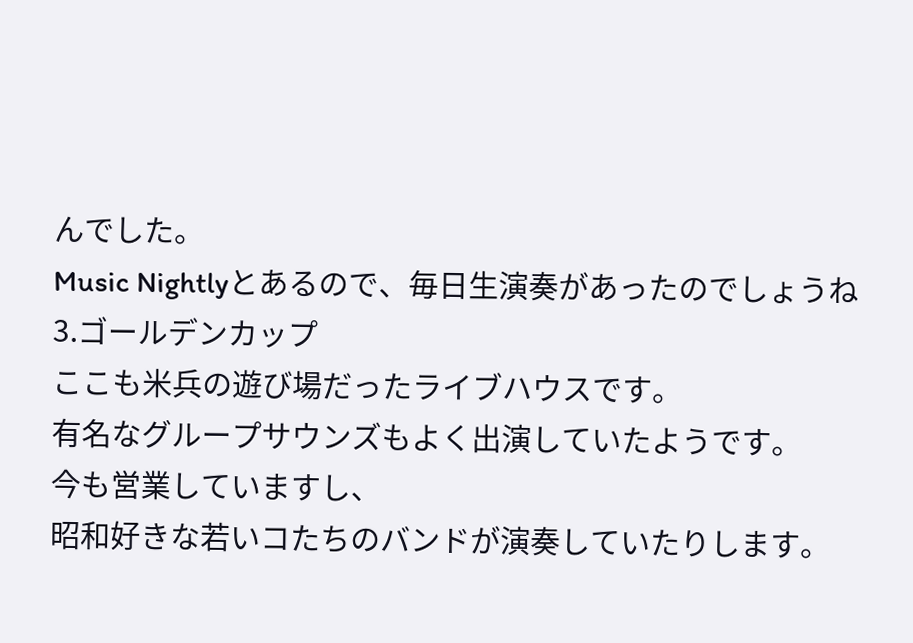んでした。
Music Nightlyとあるので、毎日生演奏があったのでしょうね
3.ゴールデンカップ
ここも米兵の遊び場だったライブハウスです。
有名なグループサウンズもよく出演していたようです。
今も営業していますし、
昭和好きな若いコたちのバンドが演奏していたりします。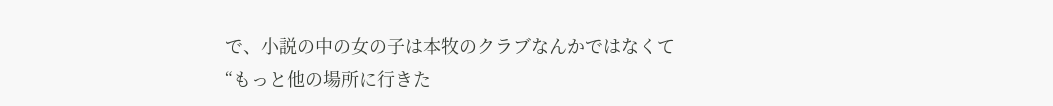で、小説の中の女の子は本牧のクラブなんかではなくて
“もっと他の場所に行きた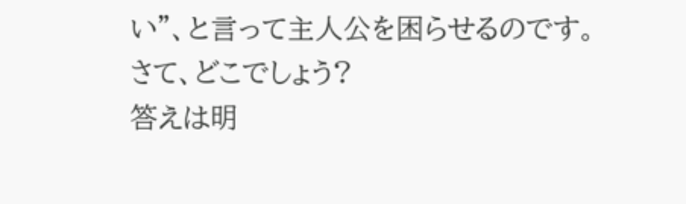い”、と言って主人公を困らせるのです。
さて、どこでしょう?
答えは明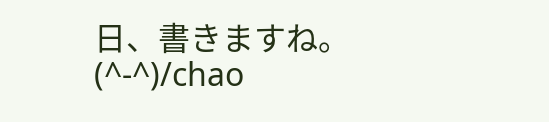日、書きますね。(^-^)/chao